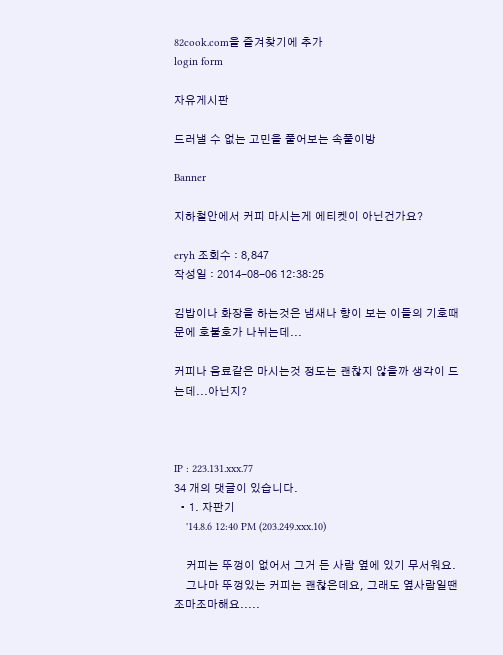82cook.com을 즐겨찾기에 추가
login form

자유게시판

드러낼 수 없는 고민을 풀어보는 속풀이방

Banner

지하철안에서 커피 마시는게 에티켓이 아닌건가요?

eryh 조회수 : 8,847
작성일 : 2014-08-06 12:38:25

김밥이나 화장을 하는것은 냄새나 향이 보는 이들의 기호때문에 호불호가 나뉘는데...

커피나 음료같은 마시는것 정도는 괜찮지 않을까 생각이 드는데...아닌지?



IP : 223.131.xxx.77
34 개의 댓글이 있습니다.
  • 1. 자판기
    '14.8.6 12:40 PM (203.249.xxx.10)

    커피는 뚜껑이 없어서 그거 든 사람 옆에 있기 무서워요.
    그나마 뚜껑있는 커피는 괜찮은데요, 그래도 옆사람일땐 조마조마해요.....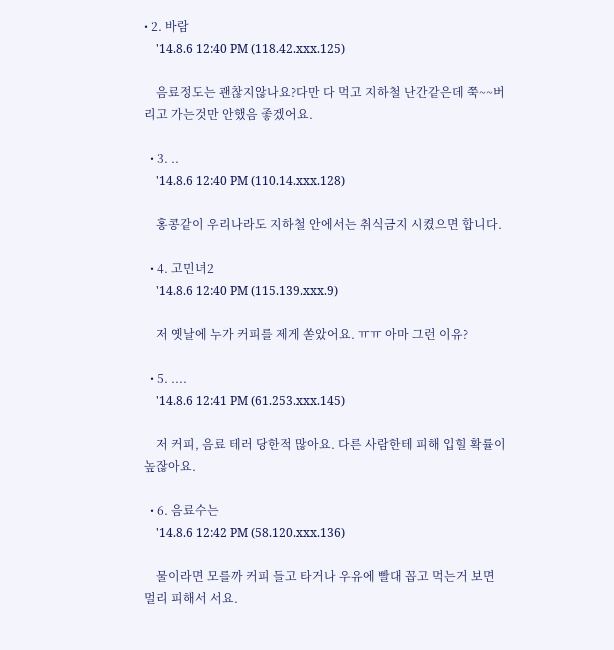• 2. 바람
    '14.8.6 12:40 PM (118.42.xxx.125)

    음료정도는 괜찮지않나요?다만 다 먹고 지하철 난간같은데 쭉~~버리고 가는것만 안했음 좋겠어요.

  • 3. ..
    '14.8.6 12:40 PM (110.14.xxx.128)

    홍콩같이 우리나라도 지하철 안에서는 취식금지 시켰으면 합니다.

  • 4. 고민녀2
    '14.8.6 12:40 PM (115.139.xxx.9)

    저 옛날에 누가 커피를 제게 쏟았어요. ㅠㅠ 아마 그런 이유?

  • 5. ....
    '14.8.6 12:41 PM (61.253.xxx.145)

    저 커피, 음료 테러 당한적 많아요. 다른 사람한테 피해 입힐 확률이 높잖아요.

  • 6. 음료수는
    '14.8.6 12:42 PM (58.120.xxx.136)

    물이라면 모를까 커피 들고 타거나 우유에 빨대 꼽고 먹는거 보면 멀리 피해서 서요.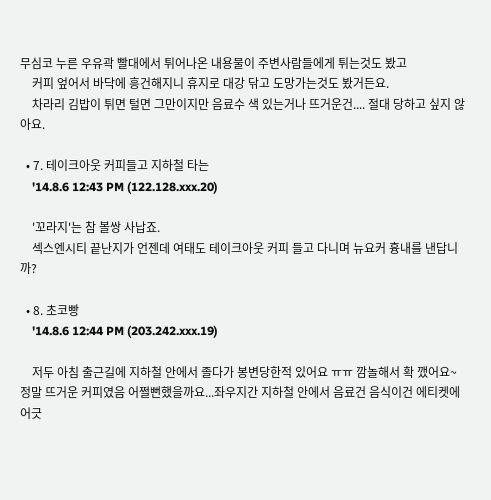무심코 누른 우유곽 빨대에서 튀어나온 내용물이 주변사람들에게 튀는것도 봤고
    커피 엎어서 바닥에 흥건해지니 휴지로 대강 닦고 도망가는것도 봤거든요.
    차라리 김밥이 튀면 털면 그만이지만 음료수 색 있는거나 뜨거운건.... 절대 당하고 싶지 않아요.

  • 7. 테이크아웃 커피들고 지하철 타는
    '14.8.6 12:43 PM (122.128.xxx.20)

    '꼬라지'는 참 볼쌍 사납죠.
    섹스엔시티 끝난지가 언젠데 여태도 테이크아웃 커피 들고 다니며 뉴요커 흉내를 낸답니까?

  • 8. 초코빵
    '14.8.6 12:44 PM (203.242.xxx.19)

    저두 아침 출근길에 지하철 안에서 졸다가 봉변당한적 있어요 ㅠㅠ 깜놀해서 확 깼어요~정말 뜨거운 커피였음 어쩔뻔했을까요...좌우지간 지하철 안에서 음료건 음식이건 에티켓에 어긋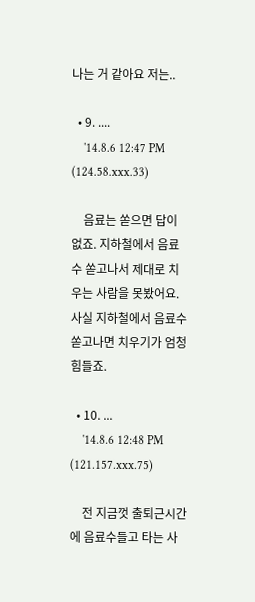나는 거 같아요 저는..

  • 9. ....
    '14.8.6 12:47 PM (124.58.xxx.33)

    음료는 쏟으면 답이 없죠. 지하철에서 음료수 쏟고나서 제대로 치우는 사람을 못봤어요. 사실 지하철에서 음료수 쏟고나면 치우기가 엄청 힘들죠.

  • 10. ...
    '14.8.6 12:48 PM (121.157.xxx.75)

    전 지금껏 출퇴근시간에 음료수들고 타는 사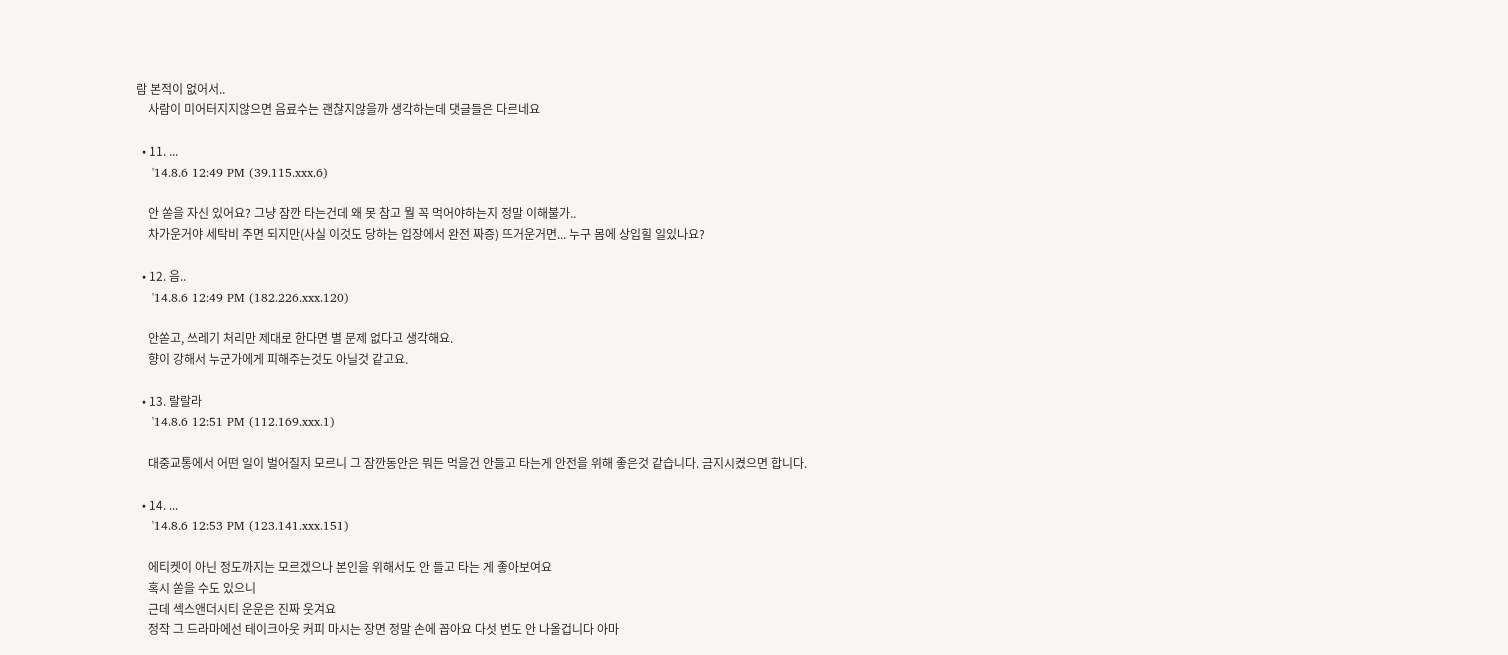람 본적이 없어서..
    사람이 미어터지지않으면 음료수는 괜찮지않을까 생각하는데 댓글들은 다르네요

  • 11. ...
    '14.8.6 12:49 PM (39.115.xxx.6)

    안 쏟을 자신 있어요? 그냥 잠깐 타는건데 왜 못 참고 뭘 꼭 먹어야하는지 정말 이해불가..
    차가운거야 세탁비 주면 되지만(사실 이것도 당하는 입장에서 완전 짜증) 뜨거운거면... 누구 몸에 상입힐 일있나요?

  • 12. 음..
    '14.8.6 12:49 PM (182.226.xxx.120)

    안쏟고, 쓰레기 처리만 제대로 한다면 별 문제 없다고 생각해요.
    향이 강해서 누군가에게 피해주는것도 아닐것 같고요.

  • 13. 랄랄라
    '14.8.6 12:51 PM (112.169.xxx.1)

    대중교통에서 어떤 일이 벌어질지 모르니 그 잠깐동안은 뭐든 먹을건 안들고 타는게 안전을 위해 좋은것 같습니다. 금지시켰으면 합니다.

  • 14. ...
    '14.8.6 12:53 PM (123.141.xxx.151)

    에티켓이 아닌 정도까지는 모르겠으나 본인을 위해서도 안 들고 타는 게 좋아보여요
    혹시 쏟을 수도 있으니
    근데 섹스앤더시티 운운은 진짜 웃겨요
    정작 그 드라마에선 테이크아웃 커피 마시는 장면 정말 손에 꼽아요 다섯 번도 안 나올겁니다 아마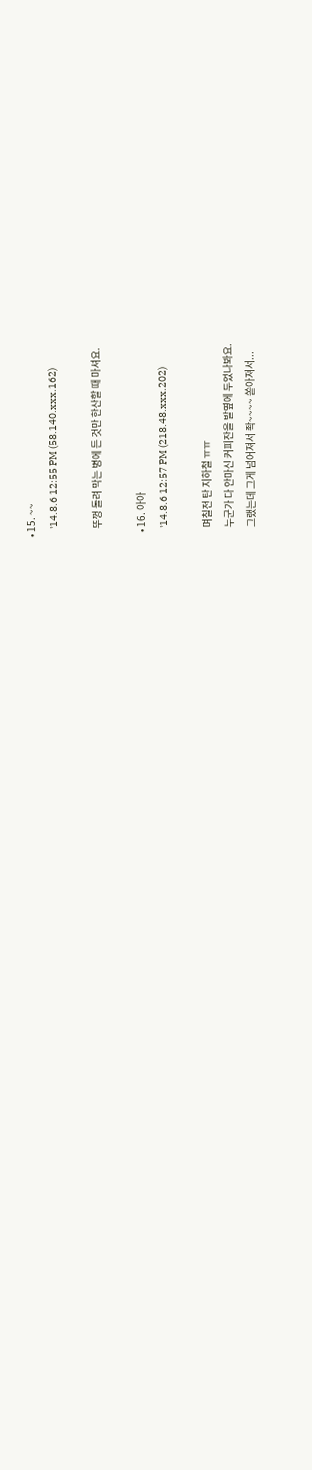• 15. ~~
    '14.8.6 12:55 PM (58.140.xxx.162)

    뚜껑 돌려 막는 병에 든 것만 한산할 때 마셔요.

  • 16. 아아
    '14.8.6 12:57 PM (218.48.xxx.202)

    며칠전 탄 지하철 ㅠㅠ
    누군가 다 안마신 커피잔을 발옆에 두었나봐요.
    그랬는데 그게 넘어져서 좍~~~~ 쏟아져서...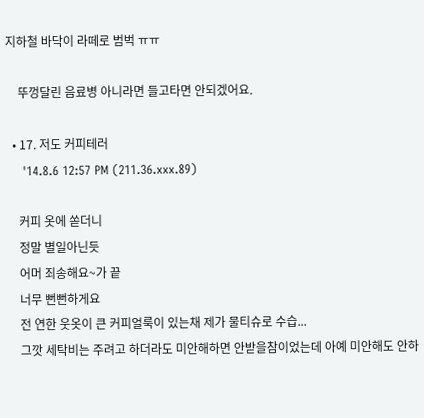지하철 바닥이 라떼로 범벅 ㅠㅠ

    뚜껑달린 음료병 아니라면 들고타면 안되겠어요.

  • 17. 저도 커피테러
    '14.8.6 12:57 PM (211.36.xxx.89)

    커피 옷에 쏟더니
    정말 별일아닌듯
    어머 죄송해요~가 끝
    너무 뻔뻔하게요
    전 연한 웃옷이 큰 커피얼룩이 있는채 제가 물티슈로 수습...
    그깟 세탁비는 주려고 하더라도 미안해하면 안받을참이었는데 아예 미안해도 안하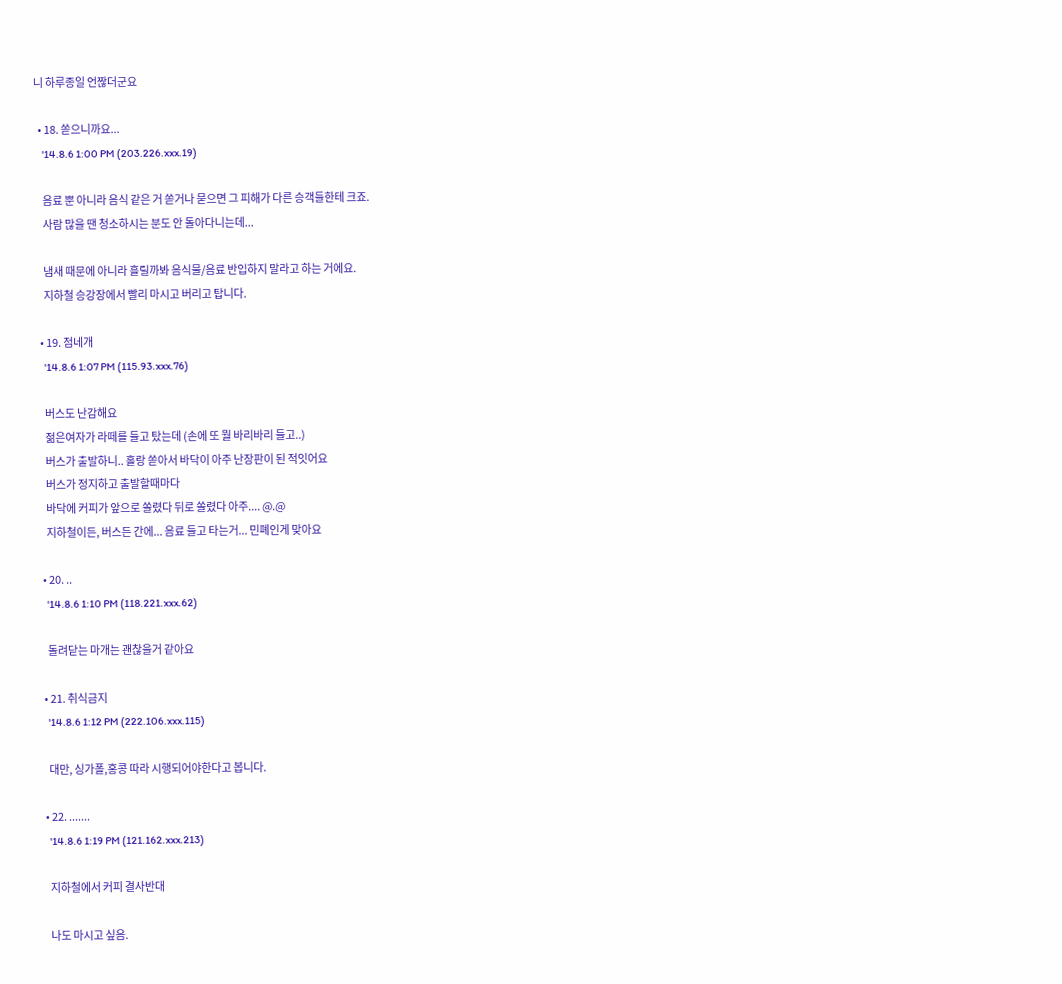니 하루종일 언짢더군요

  • 18. 쏟으니까요...
    '14.8.6 1:00 PM (203.226.xxx.19)

    음료 뿐 아니라 음식 같은 거 쏟거나 묻으면 그 피해가 다른 승객들한테 크죠.
    사람 많을 땐 청소하시는 분도 안 돌아다니는데...

    냄새 때문에 아니라 흘릴까봐 음식물/음료 반입하지 말라고 하는 거에요.
    지하철 승강장에서 빨리 마시고 버리고 탑니다.

  • 19. 점네개
    '14.8.6 1:07 PM (115.93.xxx.76)

    버스도 난감해요
    젊은여자가 라떼를 들고 탔는데 (손에 또 뭘 바리바리 들고..)
    버스가 출발하니.. 홀랑 쏟아서 바닥이 아주 난장판이 된 적잇어요
    버스가 정지하고 출발할때마다
    바닥에 커피가 앞으로 쏠렸다 뒤로 쏠렸다 아주.... @.@
    지하철이든, 버스든 간에... 음료 들고 타는거... 민폐인게 맞아요

  • 20. ..
    '14.8.6 1:10 PM (118.221.xxx.62)

    돌려닫는 마개는 괜찮을거 같아요

  • 21. 취식금지
    '14.8.6 1:12 PM (222.106.xxx.115)

    대만, 싱가폴,홍콩 따라 시행되어야한다고 봅니다.

  • 22. .......
    '14.8.6 1:19 PM (121.162.xxx.213)

    지하철에서 커피 결사반대

    나도 마시고 싶음.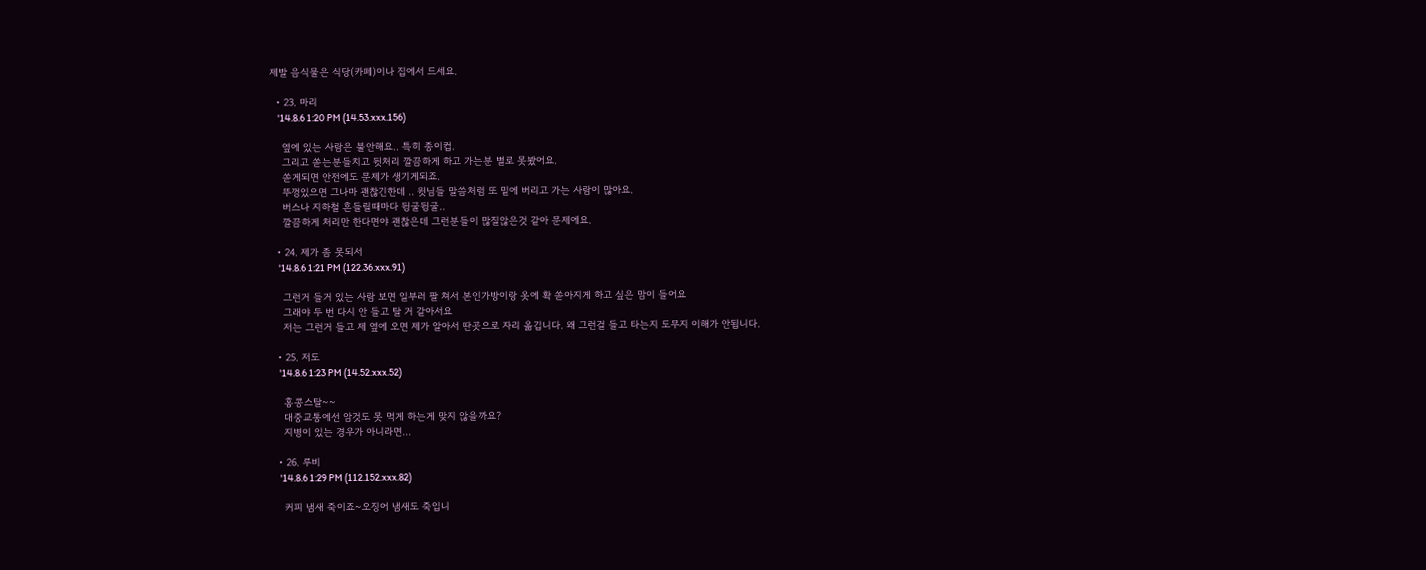제발 음식물은 식당(카페)이나 집에서 드세요.

  • 23. 마리
    '14.8.6 1:20 PM (14.53.xxx.156)

    옆에 있는 사람은 불안해요.. 특히 종이컵.
    그리고 쏟는분들치고 뒷처리 깔끔하게 하고 가는분 별로 못봤어요.
    쏟게되면 안전에도 문제가 생기게되죠.
    뚜껑있으면 그나마 괜찮긴한데 .. 윗님들 말씀처럼 또 밑에 버리고 가는 사람이 많아요.
    버스나 지하철 흔들릴때마다 뒹굴뒹굴..
    깔끔하게 처리만 한다면야 괜찮은데 그런분들이 많질않은것 같아 문제에요.

  • 24. 제가 좀 못되서
    '14.8.6 1:21 PM (122.36.xxx.91)

    그런거 들거 있는 사람 보면 일부러 팔 쳐서 본인가방이랑 옷에 확 쏟아지게 하고 싶은 맘이 들어요
    그래야 두 번 다시 안 들고 탈 거 같아서요
    저는 그런거 들고 제 옆에 오면 제가 알아서 딴곳으로 자리 옮깁니다. 왜 그런걸 들고 타는지 도무지 이해가 안됩니다.

  • 25. 저도
    '14.8.6 1:23 PM (14.52.xxx.52)

    홍콩스탈~~
    대중교통에선 암것도 못 먹게 하는게 맞지 않을까요?
    지병이 있는 경우가 아니라면...

  • 26. 루비
    '14.8.6 1:29 PM (112.152.xxx.82)

    커피 냄새 죽이죠~오징어 냄새도 죽입니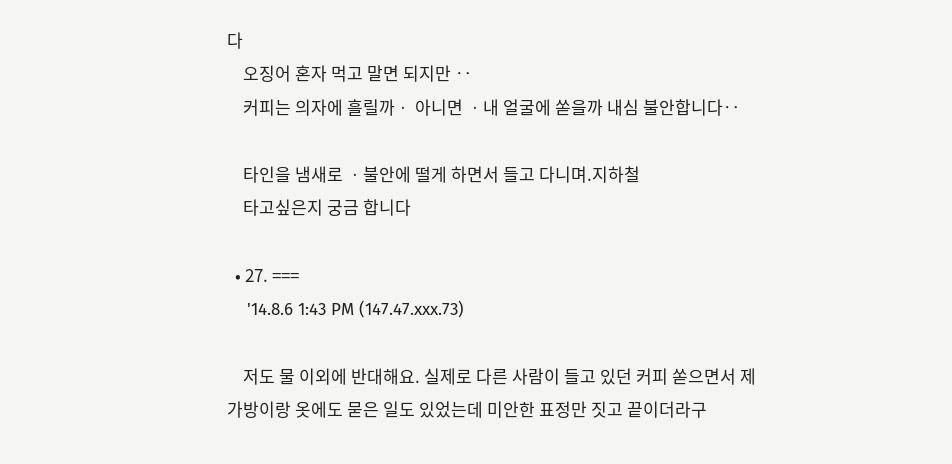다
    오징어 혼자 먹고 말면 되지만 ‥
    커피는 의자에 흘릴까ㆍ 아니면 ㆍ내 얼굴에 쏟을까 내심 불안합니다‥

    타인을 냄새로 ㆍ불안에 떨게 하면서 들고 다니며.지하철
    타고싶은지 궁금 합니다

  • 27. ===
    '14.8.6 1:43 PM (147.47.xxx.73)

    저도 물 이외에 반대해요. 실제로 다른 사람이 들고 있던 커피 쏟으면서 제 가방이랑 옷에도 묻은 일도 있었는데 미안한 표정만 짓고 끝이더라구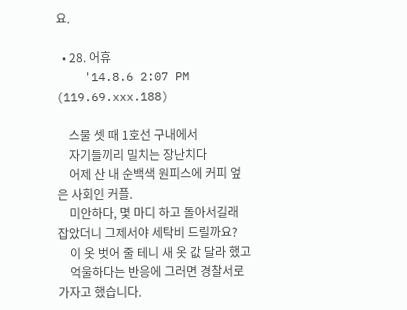요.

  • 28. 어휴
    '14.8.6 2:07 PM (119.69.xxx.188)

    스물 셋 때 1호선 구내에서
    자기들끼리 밀치는 장난치다
    어제 산 내 순백색 원피스에 커피 엎은 사회인 커플.
    미안하다, 몇 마디 하고 돌아서길래 잡았더니 그제서야 세탁비 드릴까요?
    이 옷 벗어 줄 테니 새 옷 값 달라 했고
    억울하다는 반응에 그러면 경찰서로 가자고 했습니다.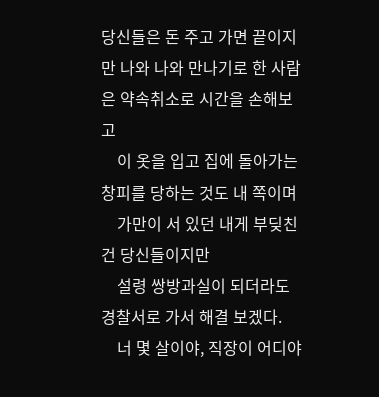당신들은 돈 주고 가면 끝이지만 나와 나와 만나기로 한 사람은 약속취소로 시간을 손해보고
    이 옷을 입고 집에 돌아가는 창피를 당하는 것도 내 쪽이며
    가만이 서 있던 내게 부딪친 건 당신들이지만
    설령 쌍방과실이 되더라도 경찰서로 가서 해결 보겠다.
    너 몇 살이야, 직장이 어디야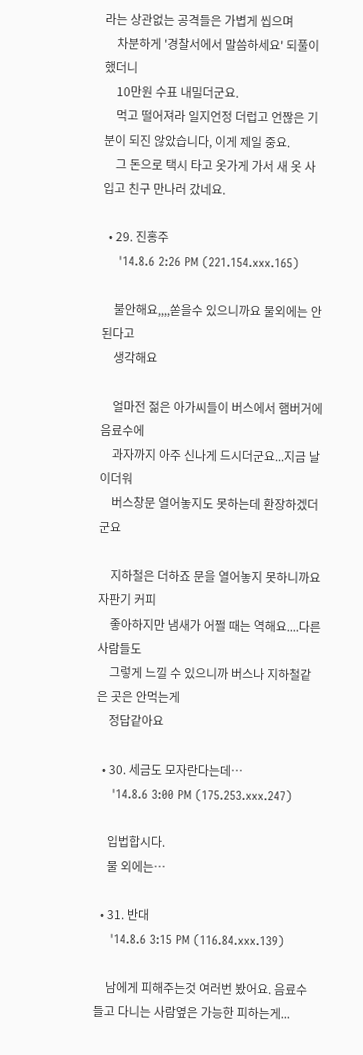라는 상관없는 공격들은 가볍게 씹으며
    차분하게 '경찰서에서 말씀하세요' 되풀이 했더니
    10만원 수표 내밀더군요.
    먹고 떨어져라 일지언정 더럽고 언짢은 기분이 되진 않았습니다, 이게 제일 중요.
    그 돈으로 택시 타고 옷가게 가서 새 옷 사 입고 친구 만나러 갔네요.

  • 29. 진홍주
    '14.8.6 2:26 PM (221.154.xxx.165)

    불안해요,,,,쏟을수 있으니까요 물외에는 안된다고
    생각해요

    얼마전 젊은 아가씨들이 버스에서 햄버거에 음료수에
    과자까지 아주 신나게 드시더군요...지금 날이더워
    버스창문 열어놓지도 못하는데 환장하겠더군요

    지하철은 더하죠 문을 열어놓지 못하니까요 자판기 커피
    좋아하지만 냄새가 어쩔 때는 역해요....다른 사람들도
    그렇게 느낄 수 있으니까 버스나 지하철같은 곳은 안먹는게
    정답같아요

  • 30. 세금도 모자란다는데…
    '14.8.6 3:00 PM (175.253.xxx.247)

    입법합시다.
    물 외에는…

  • 31. 반대
    '14.8.6 3:15 PM (116.84.xxx.139)

    남에게 피해주는것 여러번 봤어요. 음료수들고 다니는 사람옆은 가능한 피하는게...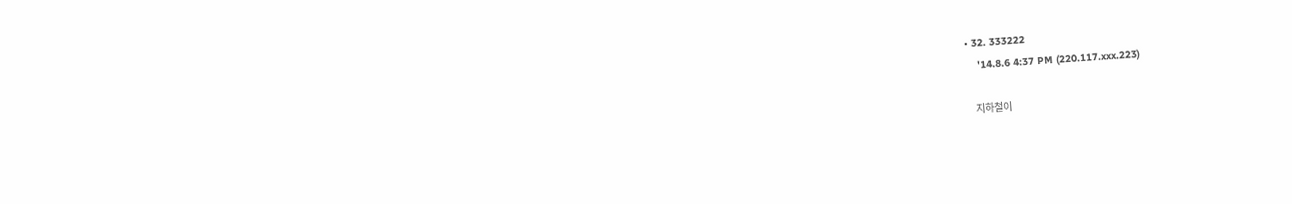• 32. 333222
    '14.8.6 4:37 PM (220.117.xxx.223)

    지하철이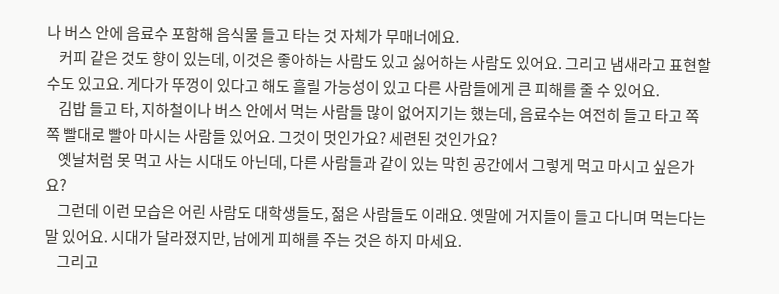나 버스 안에 음료수 포함해 음식물 들고 타는 것 자체가 무매너에요.
    커피 같은 것도 향이 있는데, 이것은 좋아하는 사람도 있고 싫어하는 사람도 있어요. 그리고 냄새라고 표현할 수도 있고요. 게다가 뚜껑이 있다고 해도 흘릴 가능성이 있고 다른 사람들에게 큰 피해를 줄 수 있어요.
    김밥 들고 타, 지하철이나 버스 안에서 먹는 사람들 많이 없어지기는 했는데, 음료수는 여전히 들고 타고 쪽쪽 빨대로 빨아 마시는 사람들 있어요. 그것이 멋인가요? 세련된 것인가요?
    옛날처럼 못 먹고 사는 시대도 아닌데, 다른 사람들과 같이 있는 막힌 공간에서 그렇게 먹고 마시고 싶은가요?
    그런데 이런 모습은 어린 사람도 대학생들도, 젊은 사람들도 이래요. 옛말에 거지들이 들고 다니며 먹는다는 말 있어요. 시대가 달라졌지만, 남에게 피해를 주는 것은 하지 마세요.
    그리고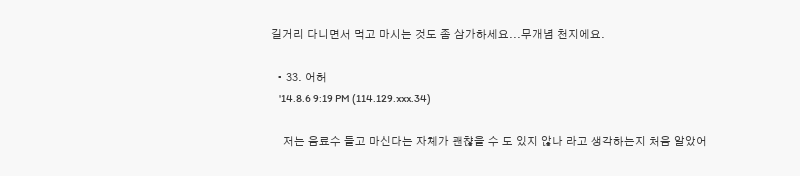길거리 다니면서 먹고 마시는 것도 좀 삼가하세요...무개념 천지에요.

  • 33. 어허
    '14.8.6 9:19 PM (114.129.xxx.34)

    저는 음료수 들고 마신다는 자체가 괜챦을 수 도 있지 않나 라고 생각하는지 처음 알았어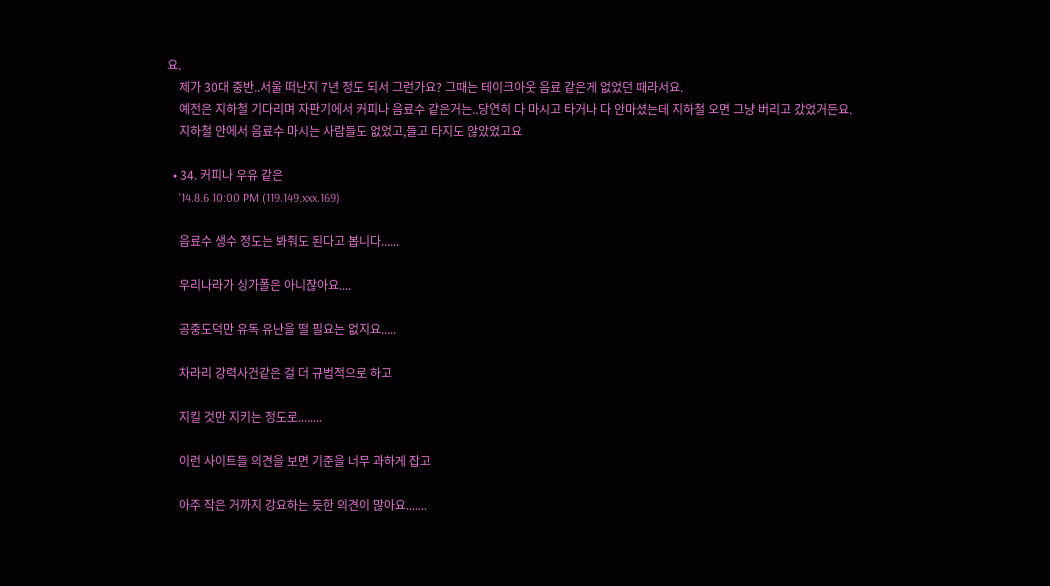요.
    제가 30대 중반..서울 떠난지 7년 정도 되서 그런가요? 그때는 테이크아웃 음료 같은게 없었던 때라서요.
    예전은 지하철 기다리며 자판기에서 커피나 음료수 같은거는..당연히 다 마시고 타거나 다 안마셨는데 지하철 오면 그냥 버리고 갔었거든요.
    지하철 안에서 음료수 마시는 사람들도 없었고,들고 타지도 않았었고요

  • 34. 커피나 우유 같은
    '14.8.6 10:00 PM (119.149.xxx.169)

    음료수 생수 정도는 봐줘도 된다고 봅니다......

    우리나라가 싱가폴은 아니잖아요....

    공중도덕만 유독 유난을 떨 필요는 없지요.....

    차라리 강력사건같은 걸 더 규범적으로 하고

    지킬 것만 지키는 정도로........

    이런 사이트들 의견을 보면 기준을 너무 과하게 잡고

    아주 작은 거까지 강요하는 듯한 의견이 많아요.......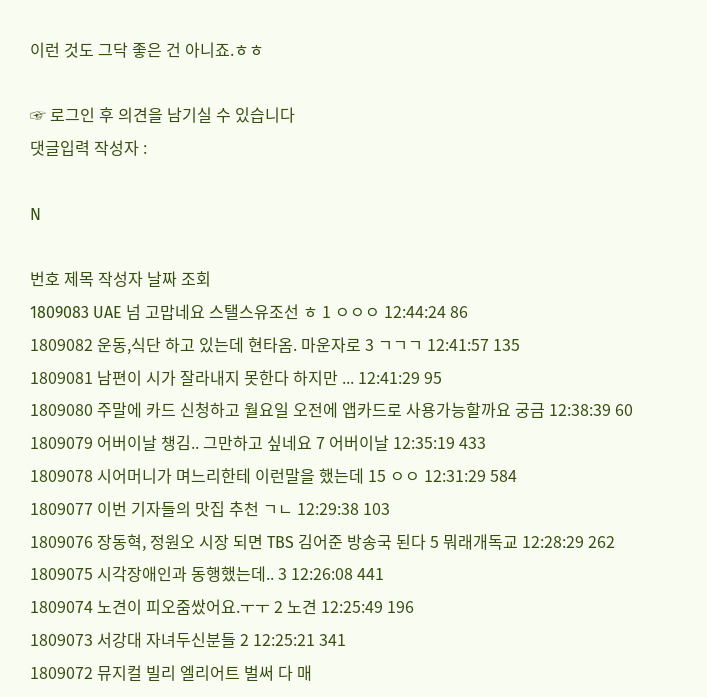이런 것도 그닥 좋은 건 아니죠.ㅎㅎ

☞ 로그인 후 의견을 남기실 수 있습니다
댓글입력 작성자 :

N

번호 제목 작성자 날짜 조회
1809083 UAE 넘 고맙네요 스탤스유조선 ㅎ 1 ㅇㅇㅇ 12:44:24 86
1809082 운동,식단 하고 있는데 현타옴. 마운자로 3 ㄱㄱㄱ 12:41:57 135
1809081 남편이 시가 잘라내지 못한다 하지만 ... 12:41:29 95
1809080 주말에 카드 신청하고 월요일 오전에 앱카드로 사용가능할까요 궁금 12:38:39 60
1809079 어버이날 챙김.. 그만하고 싶네요 7 어버이날 12:35:19 433
1809078 시어머니가 며느리한테 이런말을 했는데 15 ㅇㅇ 12:31:29 584
1809077 이번 기자들의 맛집 추천 ㄱㄴ 12:29:38 103
1809076 장동혁, 정원오 시장 되면 TBS 김어준 방송국 된다 5 뭐래개독교 12:28:29 262
1809075 시각장애인과 동행했는데.. 3 12:26:08 441
1809074 노견이 피오줌쌌어요.ㅜㅜ 2 노견 12:25:49 196
1809073 서강대 자녀두신분들 2 12:25:21 341
1809072 뮤지컬 빌리 엘리어트 벌써 다 매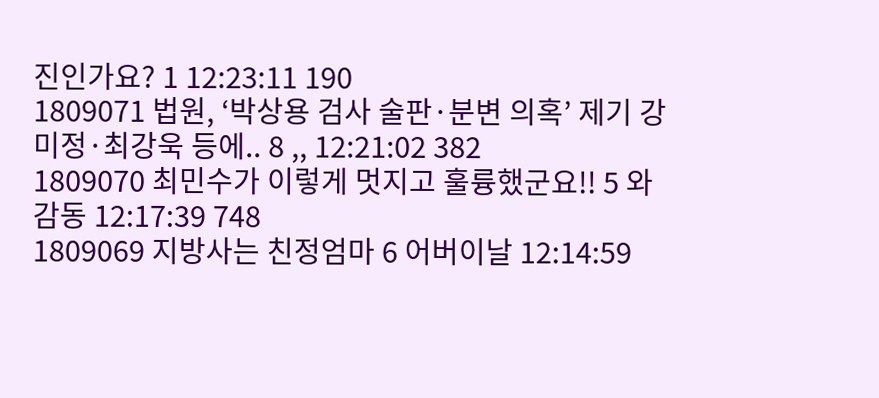진인가요? 1 12:23:11 190
1809071 법원, ‘박상용 검사 술판·분변 의혹’ 제기 강미정·최강욱 등에.. 8 ,, 12:21:02 382
1809070 최민수가 이렇게 멋지고 훌륭했군요!! 5 와 감동 12:17:39 748
1809069 지방사는 친정엄마 6 어버이날 12:14:59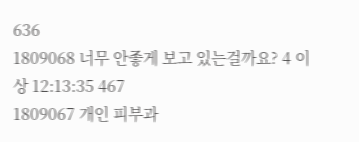636
1809068 너무 안좋게 보고 있는걸까요? 4 이상 12:13:35 467
1809067 개인 피부과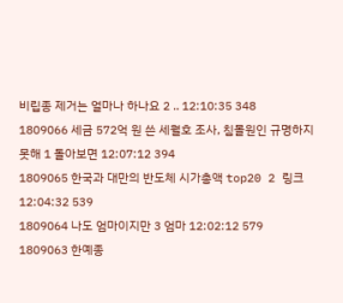비립종 제거는 얼마나 하나요 2 .. 12:10:35 348
1809066 세금 572억 원 쓴 세월호 조사, 침몰원인 규명하지 못해 1 돌아보면 12:07:12 394
1809065 한국과 대만의 반도체 시가총액 top20 2 링크 12:04:32 539
1809064 나도 엄마이지만 3 엄마 12:02:12 579
1809063 한예종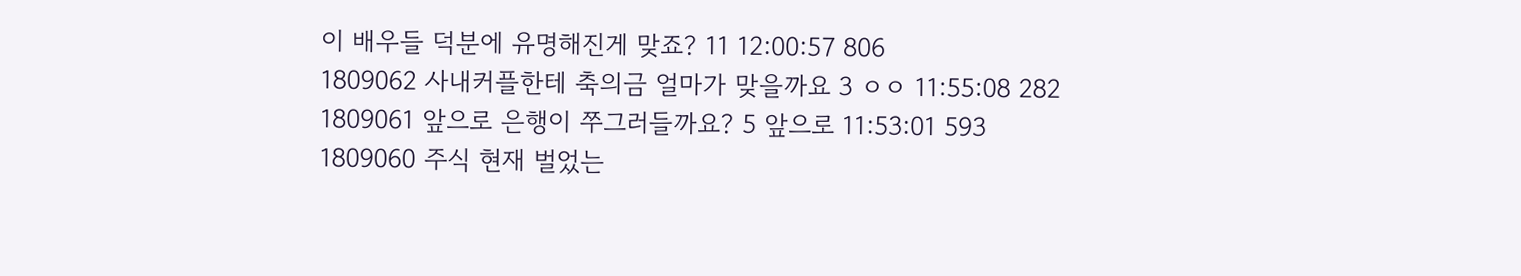이 배우들 덕분에 유명해진게 맞죠? 11 12:00:57 806
1809062 사내커플한테 축의금 얼마가 맞을까요 3 ㅇㅇ 11:55:08 282
1809061 앞으로 은행이 쭈그러들까요? 5 앞으로 11:53:01 593
1809060 주식 현재 벌었는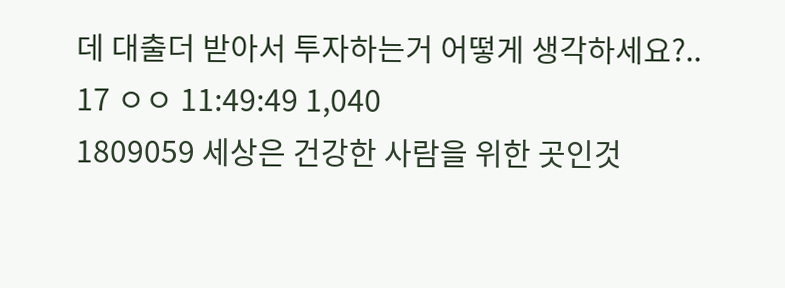데 대출더 받아서 투자하는거 어떻게 생각하세요?.. 17 ㅇㅇ 11:49:49 1,040
1809059 세상은 건강한 사람을 위한 곳인것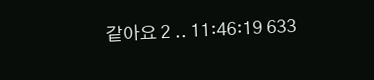같아요 2 .. 11:46:19 633